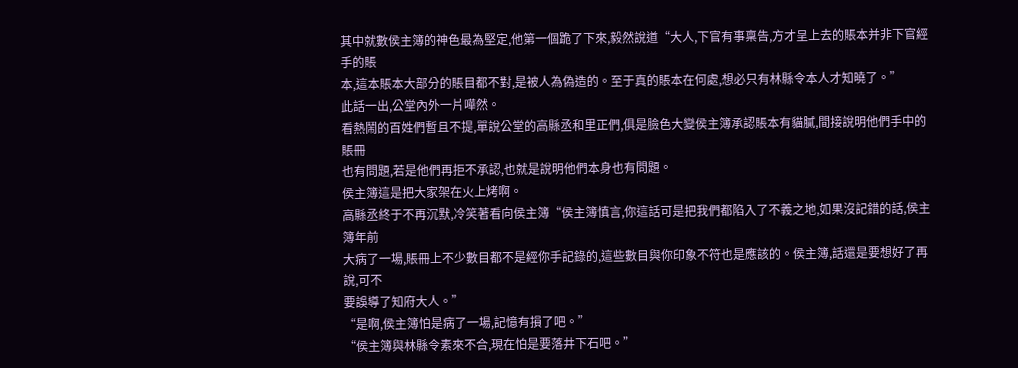其中就數侯主簿的神色最為堅定,他第一個跪了下來,毅然說道“大人,下官有事稟告,方才呈上去的賬本并非下官經手的賬
本,這本賬本大部分的賬目都不對,是被人為偽造的。至于真的賬本在何處,想必只有林縣令本人才知曉了。”
此話一出,公堂內外一片嘩然。
看熱鬧的百姓們暫且不提,單說公堂的高縣丞和里正們,俱是臉色大變侯主簿承認賬本有貓膩,間接說明他們手中的賬冊
也有問題,若是他們再拒不承認,也就是說明他們本身也有問題。
侯主簿這是把大家架在火上烤啊。
高縣丞終于不再沉默,冷笑著看向侯主簿“侯主簿慎言,你這話可是把我們都陷入了不義之地,如果沒記錯的話,侯主簿年前
大病了一場,賬冊上不少數目都不是經你手記錄的,這些數目與你印象不符也是應該的。侯主簿,話還是要想好了再說,可不
要誤導了知府大人。”
“是啊,侯主簿怕是病了一場,記憶有損了吧。”
“侯主簿與林縣令素來不合,現在怕是要落井下石吧。”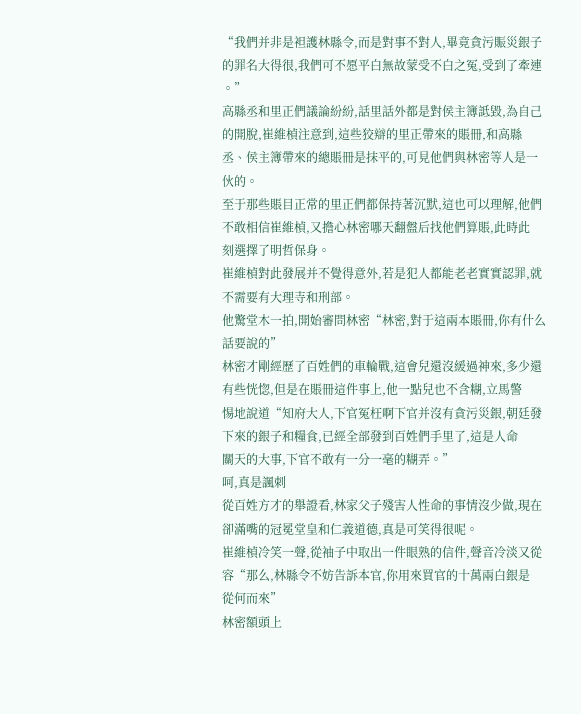“我們并非是袒護林縣令,而是對事不對人,畢竟貪污賑災銀子的罪名大得很,我們可不愿平白無故蒙受不白之冤,受到了牽連
。”
高縣丞和里正們議論紛紛,話里話外都是對侯主簿詆毀,為自己的開脫,崔維楨注意到,這些狡辯的里正帶來的賬冊,和高縣
丞、侯主簿帶來的總賬冊是抹平的,可見他們與林密等人是一伙的。
至于那些賬目正常的里正們都保持著沉默,這也可以理解,他們不敢相信崔維楨,又擔心林密哪天翻盤后找他們算賬,此時此
刻選擇了明哲保身。
崔維楨對此發展并不覺得意外,若是犯人都能老老實實認罪,就不需要有大理寺和刑部。
他驚堂木一拍,開始審問林密“林密,對于這兩本賬冊,你有什么話要說的”
林密才剛經歷了百姓們的車輪戰,這會兒還沒緩過神來,多少還有些恍惚,但是在賬冊這件事上,他一點兒也不含糊,立馬警
惕地說道“知府大人,下官冤枉啊下官并沒有貪污災銀,朝廷發下來的銀子和糧食,已經全部發到百姓們手里了,這是人命
關天的大事,下官不敢有一分一毫的糊弄。”
呵,真是諷刺
從百姓方才的舉證看,林家父子殘害人性命的事情沒少做,現在卻滿嘴的冠冕堂皇和仁義道德,真是可笑得很呢。
崔維楨冷笑一聲,從袖子中取出一件眼熟的信件,聲音冷淡又從容“那么,林縣令不妨告訴本官,你用來買官的十萬兩白銀是
從何而來”
林密額頭上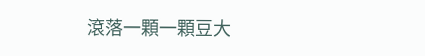滾落一顆一顆豆大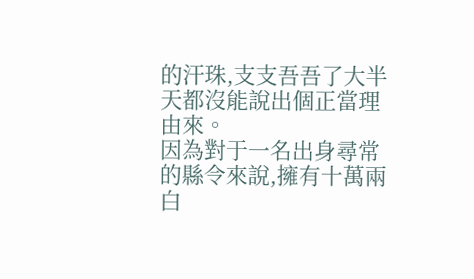的汗珠,支支吾吾了大半天都沒能說出個正當理由來。
因為對于一名出身尋常的縣令來說,擁有十萬兩白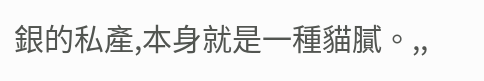銀的私產,本身就是一種貓膩。,,